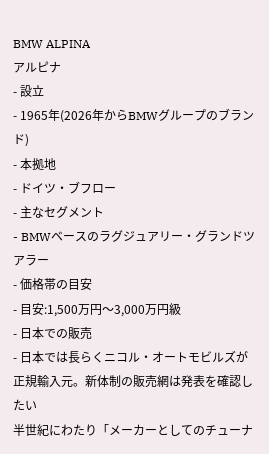BMW ALPINA
アルピナ
- 設立
- 1965年(2026年からBMWグループのブランド)
- 本拠地
- ドイツ・ブフロー
- 主なセグメント
- BMWベースのラグジュアリー・グランドツアラー
- 価格帯の目安
- 目安:1,500万円〜3,000万円級
- 日本での販売
- 日本では長らくニコル・オートモビルズが正規輸入元。新体制の販売網は発表を確認したい
半世紀にわたり「メーカーとしてのチューナ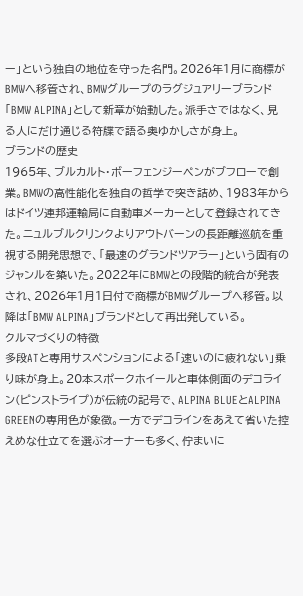ー」という独自の地位を守った名門。2026年1月に商標がBMWへ移管され、BMWグループのラグジュアリーブランド「BMW ALPINA」として新章が始動した。派手さではなく、見る人にだけ通じる符牒で語る奥ゆかしさが身上。
ブランドの歴史
1965年、ブルカルト・ボーフェンジーペンがブフローで創業。BMWの高性能化を独自の哲学で突き詰め、1983年からはドイツ連邦運輸局に自動車メーカーとして登録されてきた。ニュルブルクリンクよりアウトバーンの長距離巡航を重視する開発思想で、「最速のグランドツアラー」という固有のジャンルを築いた。2022年にBMWとの段階的統合が発表され、2026年1月1日付で商標がBMWグループへ移管。以降は「BMW ALPINA」ブランドとして再出発している。
クルマづくりの特徴
多段ATと専用サスペンションによる「速いのに疲れない」乗り味が身上。20本スポークホイールと車体側面のデコライン(ピンストライプ)が伝統の記号で、ALPINA BLUEとALPINA GREENの専用色が象徴。一方でデコラインをあえて省いた控えめな仕立てを選ぶオーナーも多く、佇まいに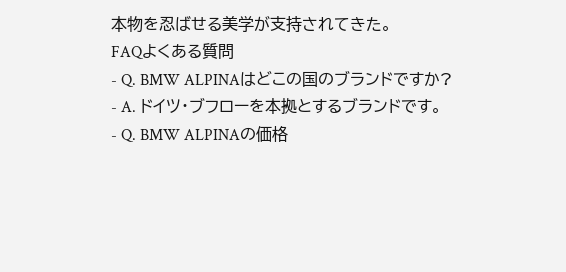本物を忍ばせる美学が支持されてきた。
FAQよくある質問
- Q. BMW ALPINAはどこの国のブランドですか?
- A. ドイツ・ブフローを本拠とするブランドです。
- Q. BMW ALPINAの価格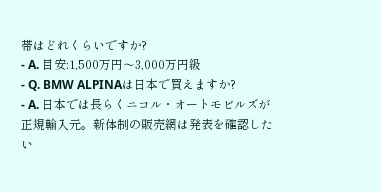帯はどれくらいですか?
- A. 目安:1,500万円〜3,000万円級
- Q. BMW ALPINAは日本で買えますか?
- A. 日本では長らくニコル・オートモビルズが正規輸入元。新体制の販売網は発表を確認したい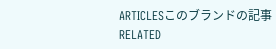ARTICLESこのブランドの記事
RELATED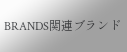BRANDS関連ブランド